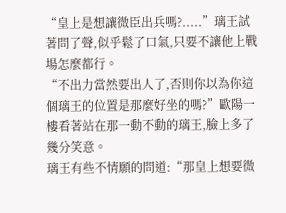“皇上是想讓微臣出兵嗎?.....”璃王試著問了聲,似乎鬆了口氣,只要不讓他上戰場怎麼都行。
“不出力當然要出人了,否則你以為你這個璃王的位置是那麼好坐的嗎?”歐陽一樓看著站在那一動不動的璃王,臉上多了幾分笑意。
璃王有些不情願的問道:“那皇上想要微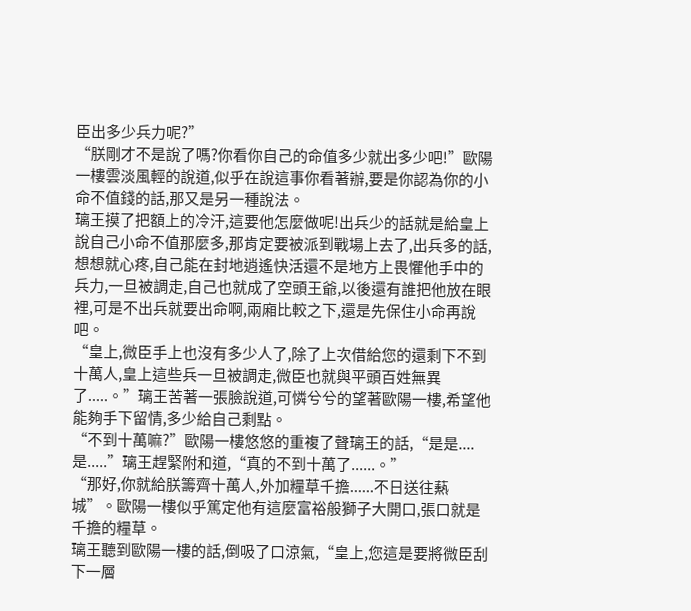臣出多少兵力呢?”
“朕剛才不是說了嗎?你看你自己的命值多少就出多少吧!”歐陽一樓雲淡風輕的說道,似乎在說這事你看著辦,要是你認為你的小命不值錢的話,那又是另一種說法。
璃王摸了把額上的冷汗,這要他怎麼做呢!出兵少的話就是給皇上說自己小命不值那麼多,那肯定要被派到戰場上去了,出兵多的話,想想就心疼,自己能在封地逍遙快活還不是地方上畏懼他手中的兵力,一旦被調走,自己也就成了空頭王爺,以後還有誰把他放在眼裡,可是不出兵就要出命啊,兩廂比較之下,還是先保住小命再說吧。
“皇上,微臣手上也沒有多少人了,除了上次借給您的還剩下不到十萬人,皇上這些兵一旦被調走,微臣也就與平頭百姓無異了.....。”璃王苦著一張臉說道,可憐兮兮的望著歐陽一樓,希望他能夠手下留情,多少給自己剩點。
“不到十萬嘛?”歐陽一樓悠悠的重複了聲璃王的話,“是是....是.....”璃王趕緊附和道,“真的不到十萬了......。”
“那好,你就給朕籌齊十萬人,外加糧草千擔......不日送往爇城”。歐陽一樓似乎篤定他有這麼富裕般獅子大開口,張口就是千擔的糧草。
璃王聽到歐陽一樓的話,倒吸了口涼氣,“皇上,您這是要將微臣刮下一層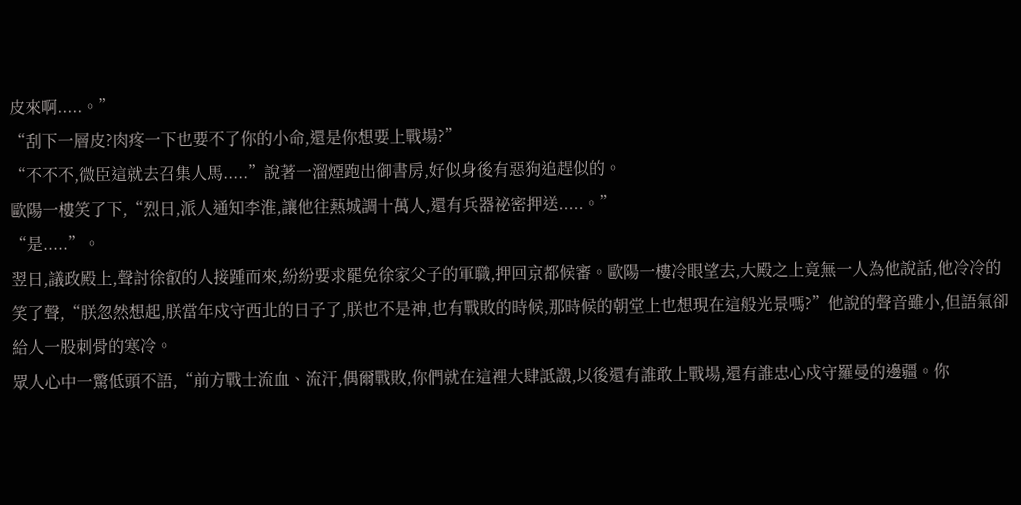皮來啊.....。”
“刮下一層皮?肉疼一下也要不了你的小命,還是你想要上戰場?”
“不不不,微臣這就去召集人馬.....”說著一溜煙跑出御書房,好似身後有惡狗追趕似的。
歐陽一樓笑了下,“烈日,派人通知李淮,讓他往爇城調十萬人,還有兵器祕密押送.....。”
“是.....”。
翌日,議政殿上,聲討徐叡的人接踵而來,紛紛要求罷免徐家父子的軍職,押回京都候審。歐陽一樓冷眼望去,大殿之上竟無一人為他說話,他冷冷的笑了聲,“朕忽然想起,朕當年戍守西北的日子了,朕也不是神,也有戰敗的時候,那時候的朝堂上也想現在這般光景嗎?”他說的聲音雖小,但語氣卻給人一股刺骨的寒冷。
眾人心中一驚低頭不語,“前方戰士流血、流汗,偶爾戰敗,你們就在這裡大肆詆譭,以後還有誰敢上戰場,還有誰忠心戍守羅曼的邊疆。你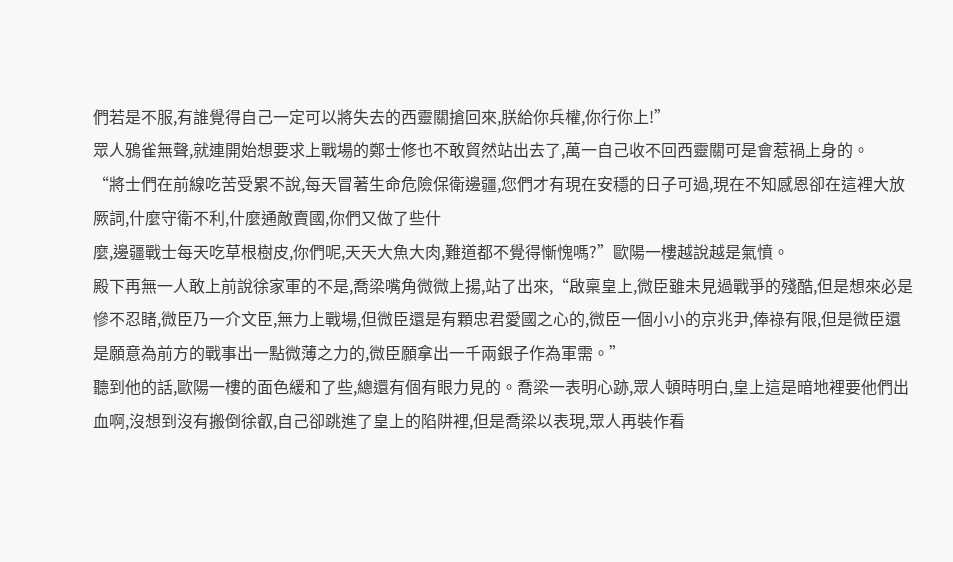們若是不服,有誰覺得自己一定可以將失去的西靈關搶回來,朕給你兵權,你行你上!”
眾人鴉雀無聲,就連開始想要求上戰場的鄭士修也不敢貿然站出去了,萬一自己收不回西靈關可是會惹禍上身的。
“將士們在前線吃苦受累不說,每天冒著生命危險保衛邊疆,您們才有現在安穩的日子可過,現在不知感恩卻在這裡大放厥詞,什麼守衛不利,什麼通敵賣國,你們又做了些什
麼,邊疆戰士每天吃草根樹皮,你們呢,天天大魚大肉,難道都不覺得慚愧嗎?”歐陽一樓越說越是氣憤。
殿下再無一人敢上前說徐家軍的不是,喬梁嘴角微微上揚,站了出來,“啟稟皇上,微臣雖未見過戰爭的殘酷,但是想來必是慘不忍睹,微臣乃一介文臣,無力上戰場,但微臣還是有顆忠君愛國之心的,微臣一個小小的京兆尹,俸祿有限,但是微臣還是願意為前方的戰事出一點微薄之力的,微臣願拿出一千兩銀子作為軍需。”
聽到他的話,歐陽一樓的面色緩和了些,總還有個有眼力見的。喬梁一表明心跡,眾人頓時明白,皇上這是暗地裡要他們出血啊,沒想到沒有搬倒徐叡,自己卻跳進了皇上的陷阱裡,但是喬梁以表現,眾人再裝作看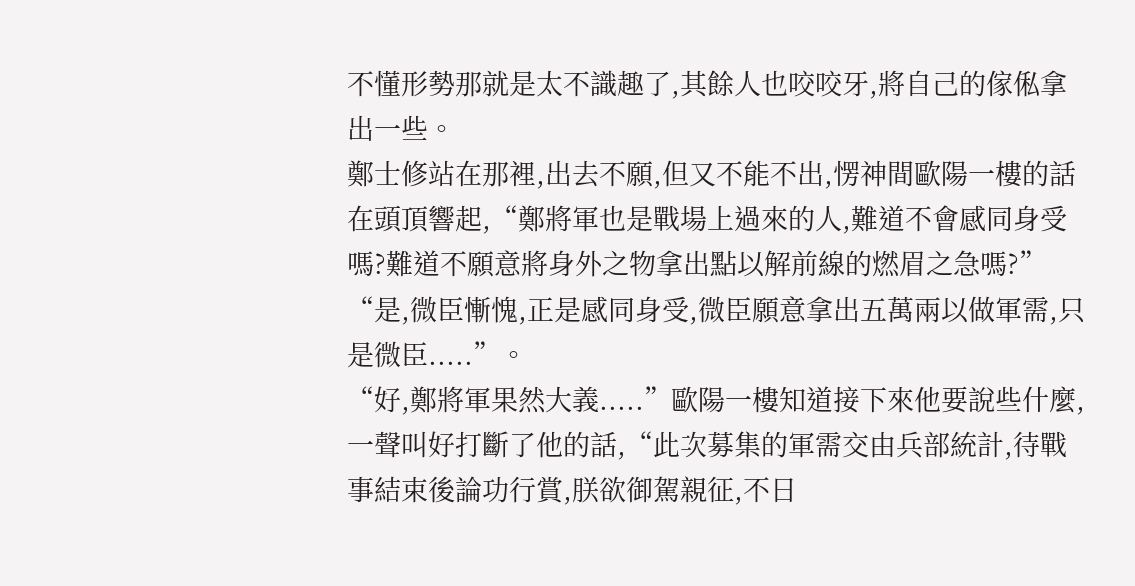不懂形勢那就是太不識趣了,其餘人也咬咬牙,將自己的傢俬拿出一些。
鄭士修站在那裡,出去不願,但又不能不出,愣神間歐陽一樓的話在頭頂響起,“鄭將軍也是戰場上過來的人,難道不會感同身受嗎?難道不願意將身外之物拿出點以解前線的燃眉之急嗎?”
“是,微臣慚愧,正是感同身受,微臣願意拿出五萬兩以做軍需,只是微臣.....”。
“好,鄭將軍果然大義.....”歐陽一樓知道接下來他要說些什麼,一聲叫好打斷了他的話,“此次募集的軍需交由兵部統計,待戰事結束後論功行賞,朕欲御駕親征,不日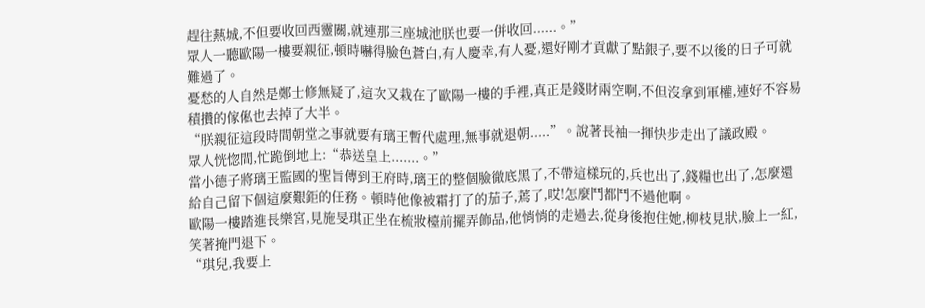趕往爇城,不但要收回西靈關,就連那三座城池朕也要一併收回......。”
眾人一聽歐陽一樓要親征,頓時嚇得臉色蒼白,有人慶幸,有人憂,還好剛才貢獻了點銀子,要不以後的日子可就難過了。
憂愁的人自然是鄭士修無疑了,這次又栽在了歐陽一樓的手裡,真正是錢財兩空啊,不但沒拿到軍權,連好不容易積攢的傢俬也去掉了大半。
“朕親征這段時間朝堂之事就要有璃王暫代處理,無事就退朝.....”。說著長袖一揮快步走出了議政殿。
眾人恍惚間,忙跪倒地上:“恭送皇上.......。”
當小德子將璃王監國的聖旨傳到王府時,璃王的整個臉徹底黑了,不帶這樣玩的,兵也出了,錢糧也出了,怎麼還給自己留下個這麼艱鉅的任務。頓時他像被霜打了的茄子,蔫了,哎!怎麼鬥都鬥不過他啊。
歐陽一樓踏進長樂宮,見施旻琪正坐在梳妝檯前擺弄飾品,他悄悄的走過去,從身後抱住她,柳枝見狀,臉上一紅,笑著掩門退下。
“琪兒,我要上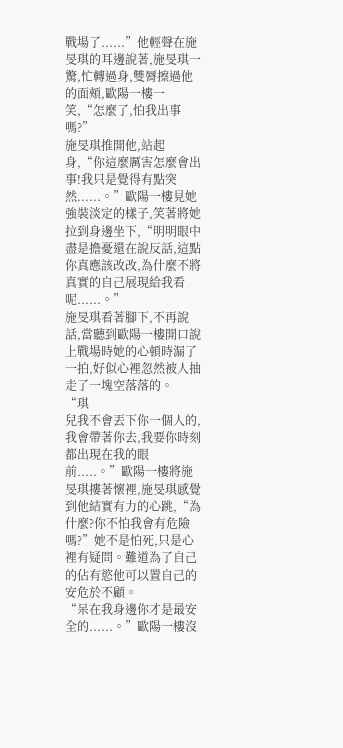戰場了......”他輕聲在施旻琪的耳邊說著,施旻琪一驚,忙轉過身,雙脣擦過他的面頰,歐陽一樓一笑,“怎麼了,怕我出事嗎?”
施旻琪推開他,站起身,“你這麼厲害怎麼會出事!我只是覺得有點突然......。”歐陽一樓見她強裝淡定的樣子,笑著將她拉到身邊坐下,“明明眼中盡是擔憂還在說反話,這點你真應該改改,為什麼不將真實的自己展現給我看呢......。”
施旻琪看著腳下,不再說話,當聽到歐陽一樓開口說上戰場時她的心頓時漏了一拍,好似心裡忽然被人抽走了一塊空落落的。
“琪
兒我不會丟下你一個人的,我會帶著你去,我要你時刻都出現在我的眼前.....。”歐陽一樓將施旻琪摟著懷裡,施旻琪感覺到他結實有力的心跳,“為什麼?你不怕我會有危險嗎?”她不是怕死,只是心裡有疑問。難道為了自己的佔有慾他可以置自己的安危於不顧。
“呆在我身邊你才是最安全的......。”歐陽一樓沒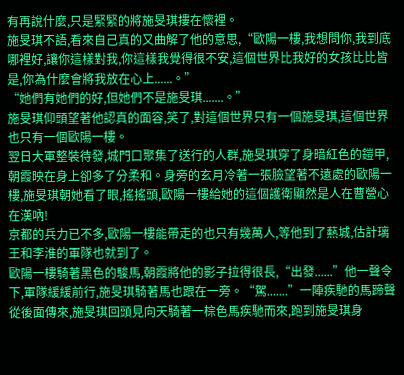有再說什麼,只是緊緊的將施旻琪摟在懷裡。
施旻琪不語,看來自己真的又曲解了他的意思,“歐陽一樓,我想問你,我到底哪裡好,讓你這樣對我,你這樣我覺得很不安,這個世界比我好的女孩比比皆是,你為什麼會將我放在心上......。”
“她們有她們的好,但她們不是施旻琪.......。”
施旻琪仰頭望著他認真的面容,笑了,對這個世界只有一個施旻琪,這個世界也只有一個歐陽一樓。
翌日大軍整裝待發,城門口聚集了送行的人群,施旻琪穿了身暗紅色的鎧甲,朝霞映在身上卻多了分柔和。身旁的玄月冷著一張臉望著不遠處的歐陽一樓,施旻琪朝她看了眼,搖搖頭,歐陽一樓給她的這個護衛顯然是人在曹營心在漢吶!
京都的兵力已不多,歐陽一樓能帶走的也只有幾萬人,等他到了爇城,估計璃王和李淮的軍隊也就到了。
歐陽一樓騎著黑色的駿馬,朝霞將他的影子拉得很長,“出發......”他一聲令下,軍隊緩緩前行,施旻琪騎著馬也跟在一旁。“駕.......”一陣疾馳的馬蹄聲從後面傳來,施旻琪回頭見向天騎著一棕色馬疾馳而來,跑到施旻琪身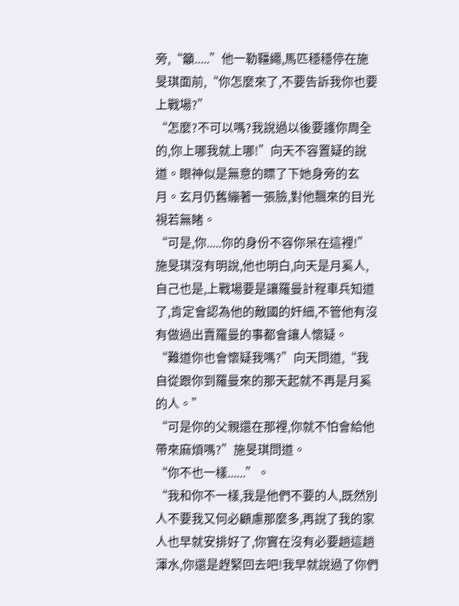旁,“籲.....”他一勒韁繩,馬匹穩穩停在施旻琪面前,“你怎麼來了,不要告訴我你也要上戰場?”
“怎麼?不可以嗎?我說過以後要護你周全的,你上哪我就上哪!”向天不容置疑的說道。眼神似是無意的瞟了下她身旁的玄月。玄月仍舊繃著一張臉,對他飄來的目光視若無睹。
“可是,你.....你的身份不容你呆在這裡!”施旻琪沒有明說,他也明白,向天是月奚人,自己也是,上戰場要是讓羅曼計程車兵知道了,肯定會認為他的敵國的奸細,不管他有沒有做過出賣羅曼的事都會讓人懷疑。
“難道你也會懷疑我嗎?”向天問道,“我自從跟你到羅曼來的那天起就不再是月奚的人。”
“可是你的父親還在那裡,你就不怕會給他帶來麻煩嗎?”施旻琪問道。
“你不也一樣......”。
“我和你不一樣,我是他們不要的人,既然別人不要我又何必顧慮那麼多,再說了我的家人也早就安排好了,你實在沒有必要趟這趟渾水,你還是趕緊回去吧!我早就說過了你們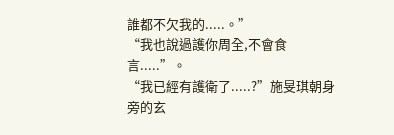誰都不欠我的.....。”
“我也說過護你周全,不會食言.....”。
“我已經有護衛了.....?”施旻琪朝身旁的玄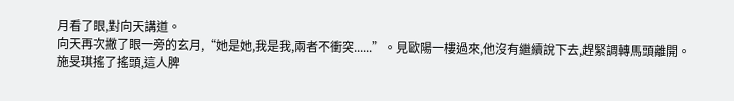月看了眼,對向天講道。
向天再次撇了眼一旁的玄月,“她是她,我是我,兩者不衝突......”。見歐陽一樓過來,他沒有繼續說下去,趕緊調轉馬頭離開。
施旻琪搖了搖頭,這人脾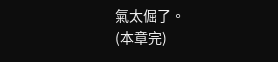氣太倔了。
(本章完)